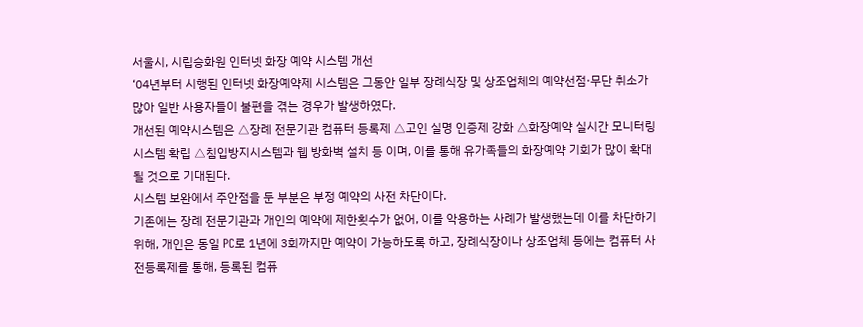서울시, 시립승화원 인터넷 화장 예약 시스템 개선
‘04년부터 시행된 인터넷 화장예약제 시스템은 그동안 일부 장례식장 및 상조업체의 예약선점·무단 취소가 많아 일반 사용자들이 불편을 겪는 경우가 발생하였다.
개선된 예약시스템은 △장례 전문기관 컴퓨터 등록제 △고인 실명 인증제 강화 △화장예약 실시간 모니터링 시스템 확립 △침입방지시스템과 웹 방화벽 설치 등 이며, 이를 통해 유가족들의 화장예약 기회가 많이 확대될 것으로 기대된다.
시스템 보완에서 주안점을 둔 부분은 부정 예약의 사전 차단이다.
기존에는 장례 전문기관과 개인의 예약에 제한횟수가 없어, 이를 악용하는 사례가 발생했는데 이를 차단하기 위해, 개인은 동일 PC로 1년에 3회까지만 예약이 가능하도록 하고, 장례식장이나 상조업체 등에는 컴퓨터 사전등록제를 통해, 등록된 컴퓨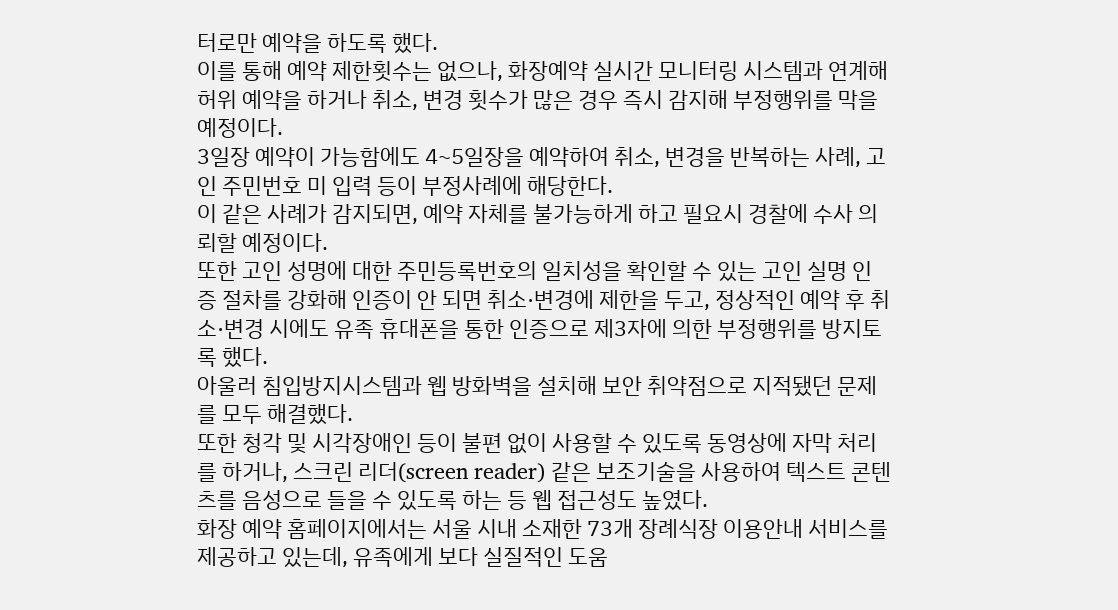터로만 예약을 하도록 했다.
이를 통해 예약 제한횟수는 없으나, 화장예약 실시간 모니터링 시스템과 연계해 허위 예약을 하거나 취소, 변경 횟수가 많은 경우 즉시 감지해 부정행위를 막을 예정이다.
3일장 예약이 가능함에도 4~5일장을 예약하여 취소, 변경을 반복하는 사례, 고인 주민번호 미 입력 등이 부정사례에 해당한다.
이 같은 사례가 감지되면, 예약 자체를 불가능하게 하고 필요시 경찰에 수사 의뢰할 예정이다.
또한 고인 성명에 대한 주민등록번호의 일치성을 확인할 수 있는 고인 실명 인증 절차를 강화해 인증이 안 되면 취소·변경에 제한을 두고, 정상적인 예약 후 취소·변경 시에도 유족 휴대폰을 통한 인증으로 제3자에 의한 부정행위를 방지토록 했다.
아울러 침입방지시스템과 웹 방화벽을 설치해 보안 취약점으로 지적됐던 문제를 모두 해결했다.
또한 청각 및 시각장애인 등이 불편 없이 사용할 수 있도록 동영상에 자막 처리를 하거나, 스크린 리더(screen reader) 같은 보조기술을 사용하여 텍스트 콘텐츠를 음성으로 들을 수 있도록 하는 등 웹 접근성도 높였다.
화장 예약 홈페이지에서는 서울 시내 소재한 73개 장례식장 이용안내 서비스를 제공하고 있는데, 유족에게 보다 실질적인 도움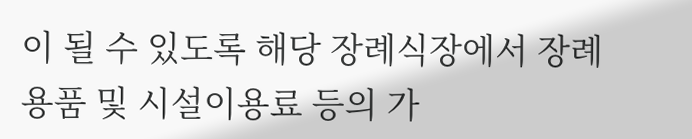이 될 수 있도록 해당 장례식장에서 장례용품 및 시설이용료 등의 가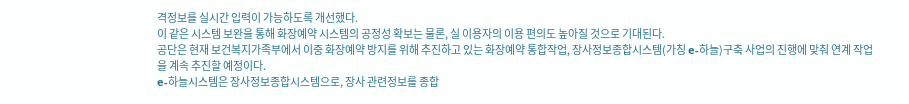격정보를 실시간 입력이 가능하도록 개선했다.
이 같은 시스템 보완을 통해 화장예약 시스템의 공정성 확보는 물론, 실 이용자의 이용 편의도 높아질 것으로 기대된다.
공단은 현재 보건복지가족부에서 이중 화장예약 방지를 위해 추진하고 있는 화장예약 통합작업, 장사정보종합시스템(가칭 e-하늘)구축 사업의 진행에 맞춰 연계 작업을 계속 추진할 예정이다.
e-하늘시스템은 장사정보종합시스템으로, 장사 관련정보를 종합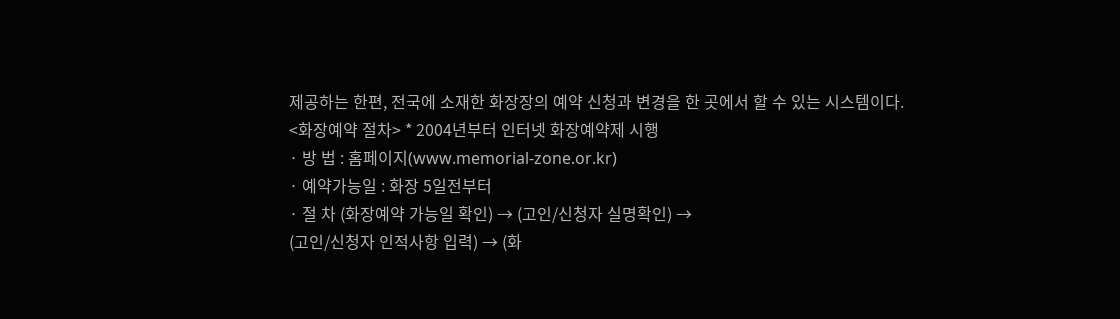제공하는 한편, 전국에 소재한 화장장의 예약 신청과 변경을 한 곳에서 할 수 있는 시스템이다.
<화장예약 절차> * 2004년부터 인터넷 화장예약제 시행
· 방 법 : 홈페이지(www.memorial-zone.or.kr)
· 예약가능일 : 화장 5일전부터
· 절 차 (화장예약 가능일 확인) → (고인/신청자 실명확인) →
(고인/신청자 인적사항 입력) → (화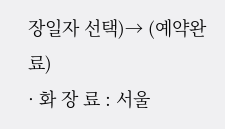장일자 선택)→ (예약완료)
· 화 장 료 : 서울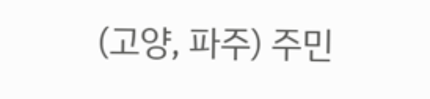(고양, 파주) 주민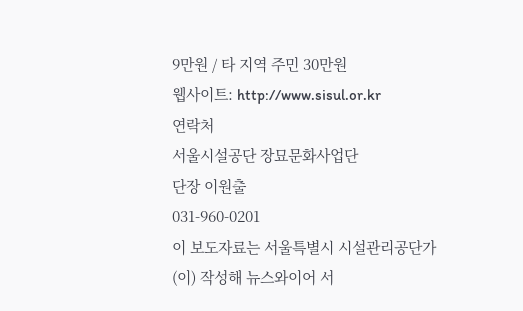9만원 / 타 지역 주민 30만원
웹사이트: http://www.sisul.or.kr
연락처
서울시설공단 장묘문화사업단
단장 이원출
031-960-0201
이 보도자료는 서울특별시 시설관리공단가(이) 작성해 뉴스와이어 서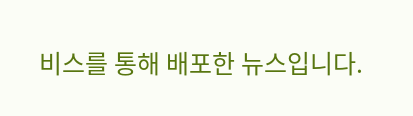비스를 통해 배포한 뉴스입니다.